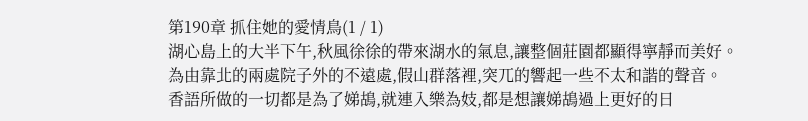第190章 抓住她的愛情鳥(1 / 1)
湖心島上的大半下午,秋風徐徐的帶來湖水的氣息,讓整個莊園都顯得寧靜而美好。
為由靠北的兩處院子外的不遠處,假山群落裡,突兀的響起一些不太和諧的聲音。
香語所做的一切都是為了娣鴣,就連入樂為妓,都是想讓娣鴣過上更好的日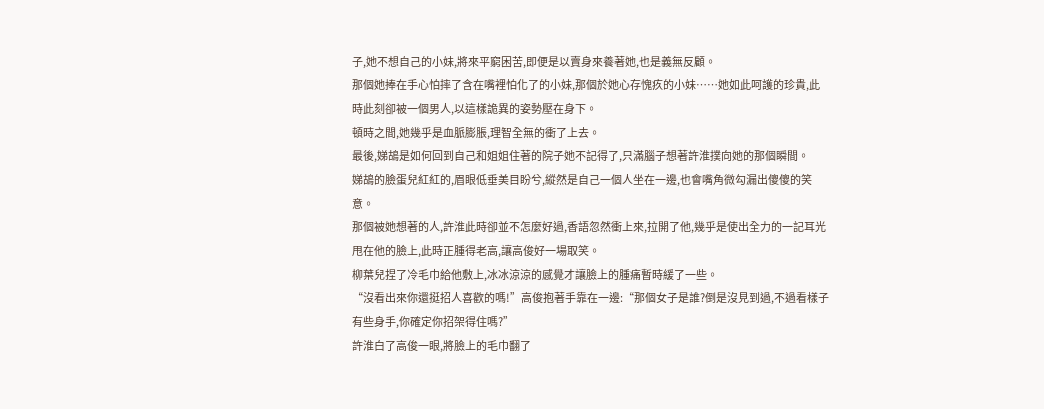子,她不想自己的小妹,將來平窮困苦,即便是以賣身來養著她,也是義無反顧。
那個她捧在手心怕摔了含在嘴裡怕化了的小妹,那個於她心存愧疚的小妹……她如此呵護的珍貴,此時此刻卻被一個男人,以這樣詭異的姿勢壓在身下。
頓時之間,她幾乎是血脈膨脹,理智全無的衝了上去。
最後,娣鴣是如何回到自己和姐姐住著的院子她不記得了,只滿腦子想著許淮撲向她的那個瞬間。
娣鴣的臉蛋兒紅紅的,眉眼低垂美目盼兮,縱然是自己一個人坐在一邊,也會嘴角微勾漏出傻傻的笑意。
那個被她想著的人,許淮此時卻並不怎麼好過,香語忽然衝上來,拉開了他,幾乎是使出全力的一記耳光甩在他的臉上,此時正腫得老高,讓高俊好一場取笑。
柳葉兒捏了冷毛巾給他敷上,冰冰涼涼的感覺才讓臉上的腫痛暫時緩了一些。
“沒看出來你還挺招人喜歡的嗎!”高俊抱著手靠在一邊:“那個女子是誰?倒是沒見到過,不過看樣子有些身手,你確定你招架得住嗎?”
許淮白了高俊一眼,將臉上的毛巾翻了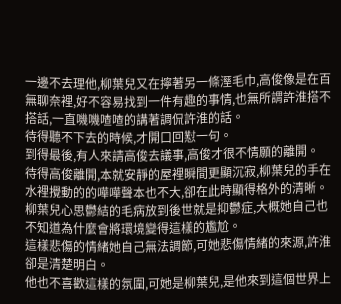一邊不去理他,柳葉兒又在擰著另一條溼毛巾,高俊像是在百無聊奈裡,好不容易找到一件有趣的事情,也無所謂許淮搭不搭話,一直嘰嘰喳喳的講著調侃許淮的話。
待得聽不下去的時候,才開口回懟一句。
到得最後,有人來請高俊去議事,高俊才很不情願的離開。
待得高俊離開,本就安靜的屋裡瞬間更顯沉寂,柳葉兒的手在水裡攪動的的嘩嘩聲本也不大,卻在此時顯得格外的清晰。
柳葉兒心思鬱結的毛病放到後世就是抑鬱症,大概她自己也不知道為什麼會將環境變得這樣的尷尬。
這樣悲傷的情緒她自己無法調節,可她悲傷情緒的來源,許淮卻是清楚明白。
他也不喜歡這樣的氛圍,可她是柳葉兒,是他來到這個世界上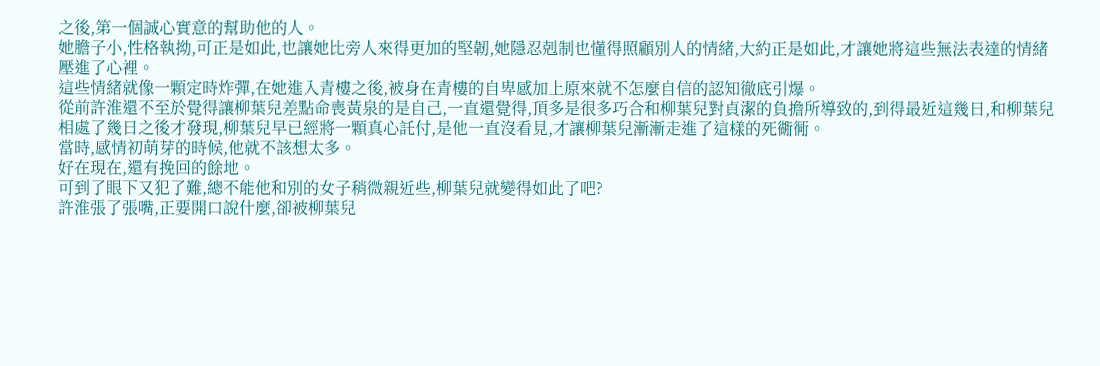之後,第一個誠心實意的幫助他的人。
她膽子小,性格執拗,可正是如此,也讓她比旁人來得更加的堅韌,她隱忍剋制也懂得照顧別人的情緒,大約正是如此,才讓她將這些無法表達的情緒壓進了心裡。
這些情緒就像一顆定時炸彈,在她進入青樓之後,被身在青樓的自卑感加上原來就不怎麼自信的認知徹底引爆。
從前許淮還不至於覺得讓柳葉兒差點命喪黃泉的是自己,一直還覺得,頂多是很多巧合和柳葉兒對貞潔的負擔所導致的,到得最近這幾日,和柳葉兒相處了幾日之後才發現,柳葉兒早已經將一顆真心託付,是他一直沒看見,才讓柳葉兒漸漸走進了這樣的死衚衕。
當時,感情初萌芽的時候,他就不該想太多。
好在現在,還有挽回的餘地。
可到了眼下又犯了難,總不能他和別的女子稍微親近些,柳葉兒就變得如此了吧?
許淮張了張嘴,正要開口說什麼,卻被柳葉兒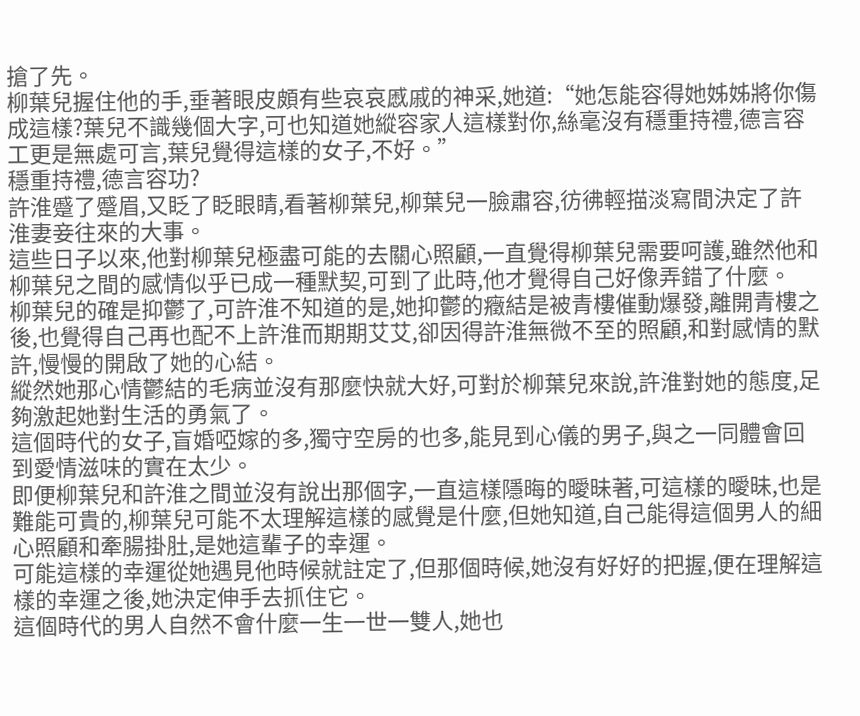搶了先。
柳葉兒握住他的手,垂著眼皮頗有些哀哀慼戚的神采,她道:“她怎能容得她姊姊將你傷成這樣?葉兒不識幾個大字,可也知道她縱容家人這樣對你,絲毫沒有穩重持禮,德言容工更是無處可言,葉兒覺得這樣的女子,不好。”
穩重持禮,德言容功?
許淮蹙了蹙眉,又眨了眨眼睛,看著柳葉兒,柳葉兒一臉肅容,彷彿輕描淡寫間決定了許淮妻妾往來的大事。
這些日子以來,他對柳葉兒極盡可能的去關心照顧,一直覺得柳葉兒需要呵護,雖然他和柳葉兒之間的感情似乎已成一種默契,可到了此時,他才覺得自己好像弄錯了什麼。
柳葉兒的確是抑鬱了,可許淮不知道的是,她抑鬱的癥結是被青樓催動爆發,離開青樓之後,也覺得自己再也配不上許淮而期期艾艾,卻因得許淮無微不至的照顧,和對感情的默許,慢慢的開啟了她的心結。
縱然她那心情鬱結的毛病並沒有那麼快就大好,可對於柳葉兒來說,許淮對她的態度,足夠激起她對生活的勇氣了。
這個時代的女子,盲婚啞嫁的多,獨守空房的也多,能見到心儀的男子,與之一同體會回到愛情滋味的實在太少。
即便柳葉兒和許淮之間並沒有說出那個字,一直這樣隱晦的曖昧著,可這樣的曖昧,也是難能可貴的,柳葉兒可能不太理解這樣的感覺是什麼,但她知道,自己能得這個男人的細心照顧和牽腸掛肚,是她這輩子的幸運。
可能這樣的幸運從她遇見他時候就註定了,但那個時候,她沒有好好的把握,便在理解這樣的幸運之後,她決定伸手去抓住它。
這個時代的男人自然不會什麼一生一世一雙人,她也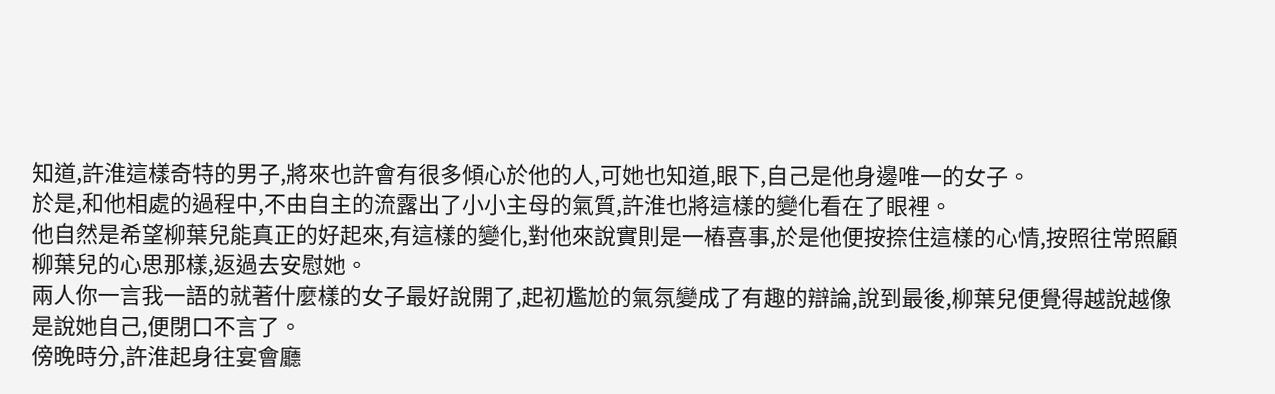知道,許淮這樣奇特的男子,將來也許會有很多傾心於他的人,可她也知道,眼下,自己是他身邊唯一的女子。
於是,和他相處的過程中,不由自主的流露出了小小主母的氣質,許淮也將這樣的變化看在了眼裡。
他自然是希望柳葉兒能真正的好起來,有這樣的變化,對他來說實則是一樁喜事,於是他便按捺住這樣的心情,按照往常照顧柳葉兒的心思那樣,返過去安慰她。
兩人你一言我一語的就著什麼樣的女子最好說開了,起初尷尬的氣氛變成了有趣的辯論,說到最後,柳葉兒便覺得越說越像是說她自己,便閉口不言了。
傍晚時分,許淮起身往宴會廳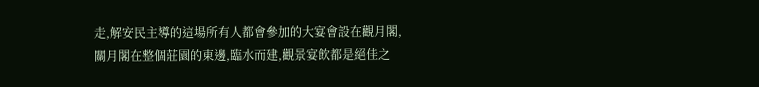走,解安民主導的這場所有人都會參加的大宴會設在觀月閣,關月閣在整個莊園的東邊,臨水而建,觀景宴飲都是絕佳之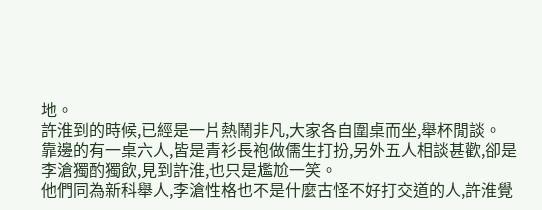地。
許淮到的時候,已經是一片熱鬧非凡,大家各自圍桌而坐,舉杯閒談。
靠邊的有一桌六人,皆是青衫長袍做儒生打扮,另外五人相談甚歡,卻是李滄獨酌獨飲,見到許淮,也只是尷尬一笑。
他們同為新科舉人,李滄性格也不是什麼古怪不好打交道的人,許淮覺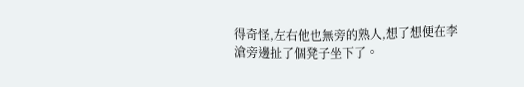得奇怪,左右他也無旁的熟人,想了想便在李滄旁邊扯了個凳子坐下了。